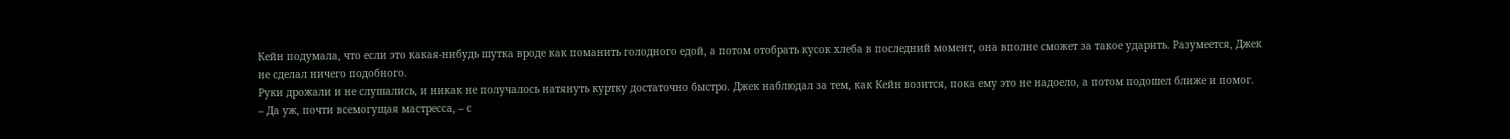Кейн подумала, что если это какая-нибудь шутка вроде как поманить голодного едой, а потом отобрать кусок хлеба в последний момент, она вполне сможет за такое ударить. Разумеется, Джек не сделал ничего подобного.
Руки дрожали и не слушались, и никак не получалось натянуть куртку достаточно быстро. Джек наблюдал за тем, как Кейн возится, пока ему это не надоело, а потом подошел ближе и помог.
– Да уж, почти всемогущая мастресса, – с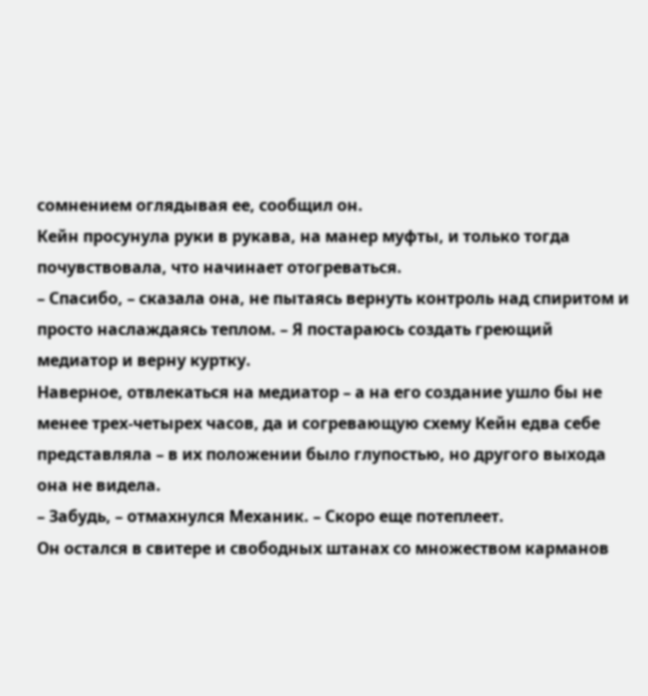сомнением оглядывая ее, сообщил он.
Кейн просунула руки в рукава, на манер муфты, и только тогда почувствовала, что начинает отогреваться.
– Спасибо, – сказала она, не пытаясь вернуть контроль над спиритом и просто наслаждаясь теплом. – Я постараюсь создать греющий медиатор и верну куртку.
Наверное, отвлекаться на медиатор – а на его создание ушло бы не менее трех-четырех часов, да и согревающую схему Кейн едва себе представляла – в их положении было глупостью, но другого выхода она не видела.
– Забудь, – отмахнулся Механик. – Скоро еще потеплеет.
Он остался в свитере и свободных штанах со множеством карманов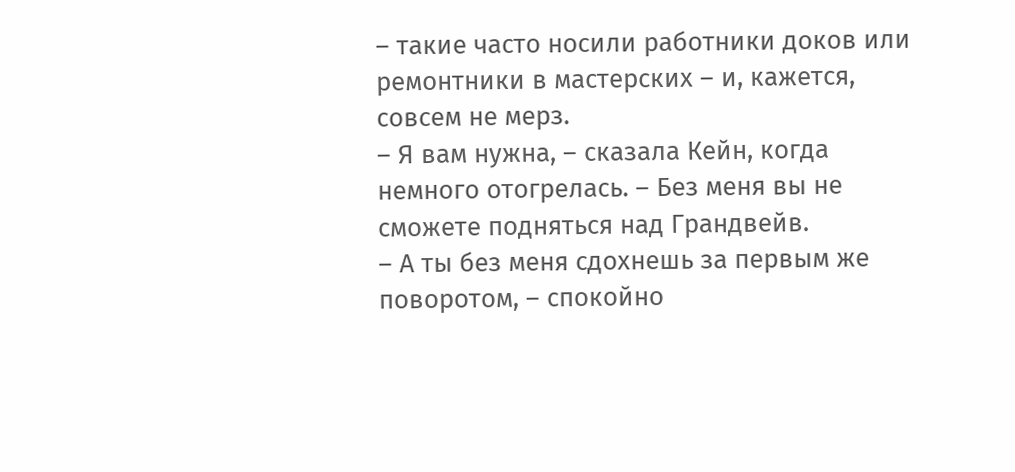– такие часто носили работники доков или ремонтники в мастерских – и, кажется, совсем не мерз.
– Я вам нужна, – сказала Кейн, когда немного отогрелась. – Без меня вы не сможете подняться над Грандвейв.
– А ты без меня сдохнешь за первым же поворотом, – спокойно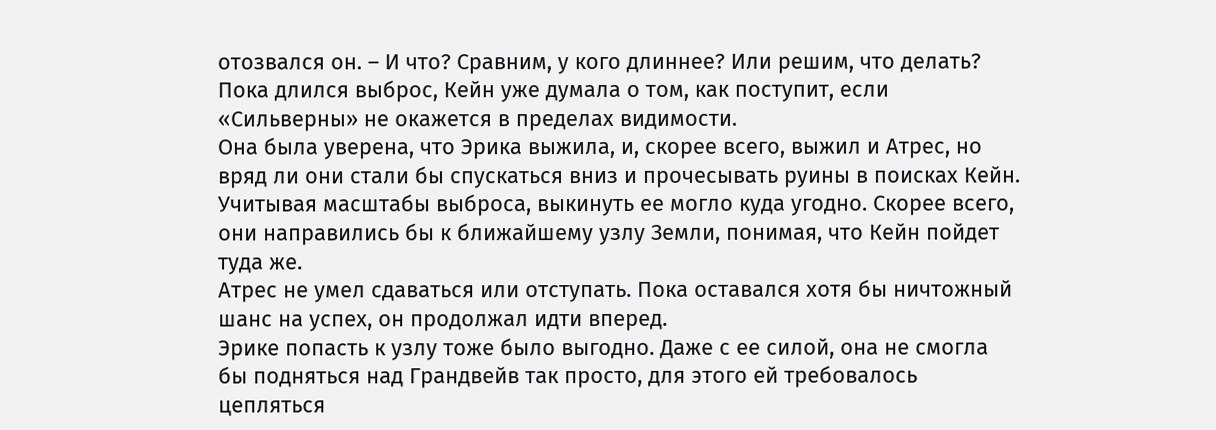отозвался он. – И что? Сравним, у кого длиннее? Или решим, что делать?
Пока длился выброс, Кейн уже думала о том, как поступит, если «Сильверны» не окажется в пределах видимости.
Она была уверена, что Эрика выжила, и, скорее всего, выжил и Атрес, но вряд ли они стали бы спускаться вниз и прочесывать руины в поисках Кейн. Учитывая масштабы выброса, выкинуть ее могло куда угодно. Скорее всего, они направились бы к ближайшему узлу Земли, понимая, что Кейн пойдет туда же.
Атрес не умел сдаваться или отступать. Пока оставался хотя бы ничтожный шанс на успех, он продолжал идти вперед.
Эрике попасть к узлу тоже было выгодно. Даже с ее силой, она не смогла бы подняться над Грандвейв так просто, для этого ей требовалось цепляться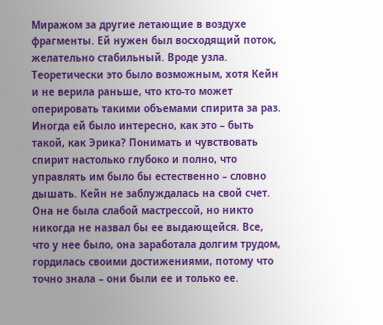Миражом за другие летающие в воздухе фрагменты. Ей нужен был восходящий поток, желательно стабильный. Вроде узла.
Теоретически это было возможным, хотя Кейн и не верила раньше, что кто-то может оперировать такими объемами спирита за раз.
Иногда ей было интересно, как это – быть такой, как Эрика? Понимать и чувствовать спирит настолько глубоко и полно, что управлять им было бы естественно – словно дышать. Кейн не заблуждалась на свой счет. Она не была слабой мастрессой, но никто никогда не назвал бы ее выдающейся. Все, что у нее было, она заработала долгим трудом, гордилась своими достижениями, потому что точно знала – они были ее и только ее.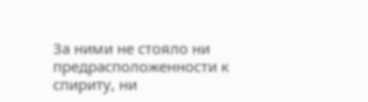За ними не стояло ни предрасположенности к спириту, ни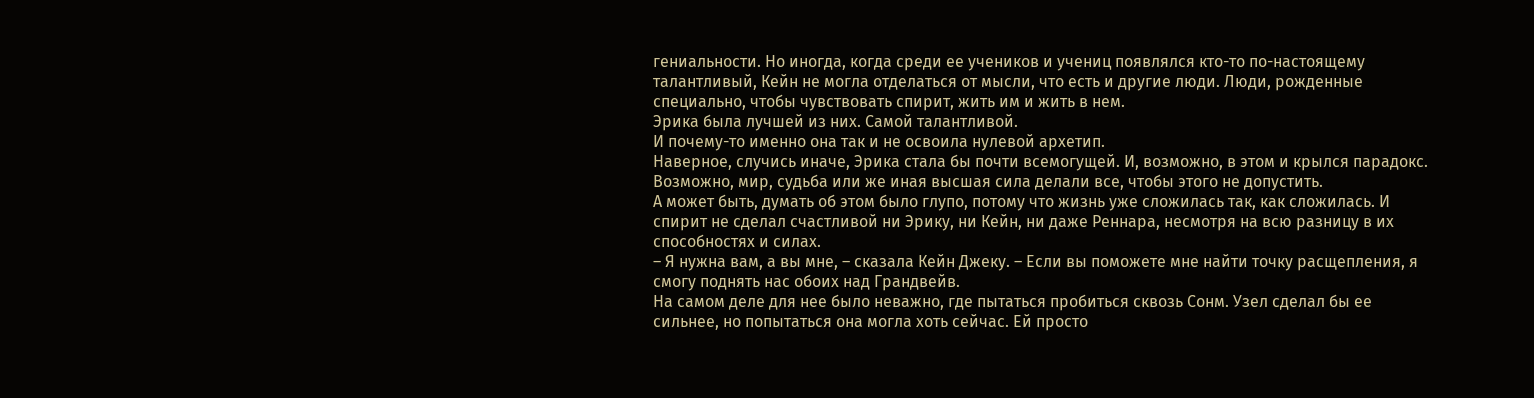гениальности. Но иногда, когда среди ее учеников и учениц появлялся кто-то по-настоящему талантливый, Кейн не могла отделаться от мысли, что есть и другие люди. Люди, рожденные специально, чтобы чувствовать спирит, жить им и жить в нем.
Эрика была лучшей из них. Самой талантливой.
И почему-то именно она так и не освоила нулевой архетип.
Наверное, случись иначе, Эрика стала бы почти всемогущей. И, возможно, в этом и крылся парадокс. Возможно, мир, судьба или же иная высшая сила делали все, чтобы этого не допустить.
А может быть, думать об этом было глупо, потому что жизнь уже сложилась так, как сложилась. И спирит не сделал счастливой ни Эрику, ни Кейн, ни даже Реннара, несмотря на всю разницу в их способностях и силах.
– Я нужна вам, а вы мне, – сказала Кейн Джеку. – Если вы поможете мне найти точку расщепления, я смогу поднять нас обоих над Грандвейв.
На самом деле для нее было неважно, где пытаться пробиться сквозь Сонм. Узел сделал бы ее сильнее, но попытаться она могла хоть сейчас. Ей просто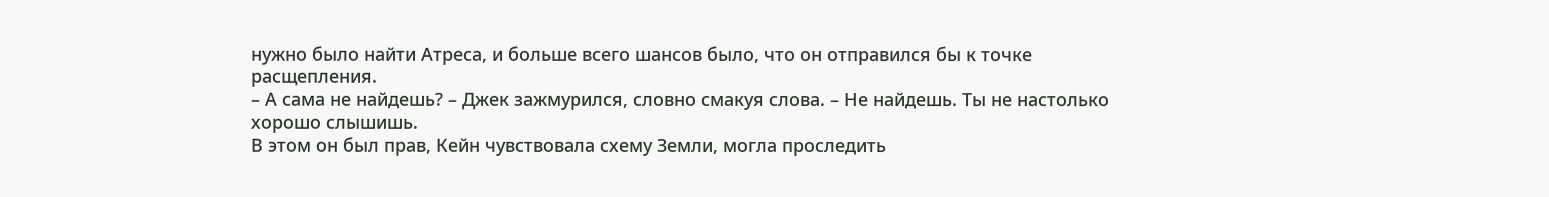нужно было найти Атреса, и больше всего шансов было, что он отправился бы к точке расщепления.
– А сама не найдешь? – Джек зажмурился, словно смакуя слова. – Не найдешь. Ты не настолько хорошо слышишь.
В этом он был прав, Кейн чувствовала схему Земли, могла проследить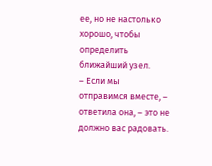ее, но не настолько хорошо, чтобы определить ближайший узел.
– Если мы отправимся вместе, – ответила она, – это не должно вас радовать.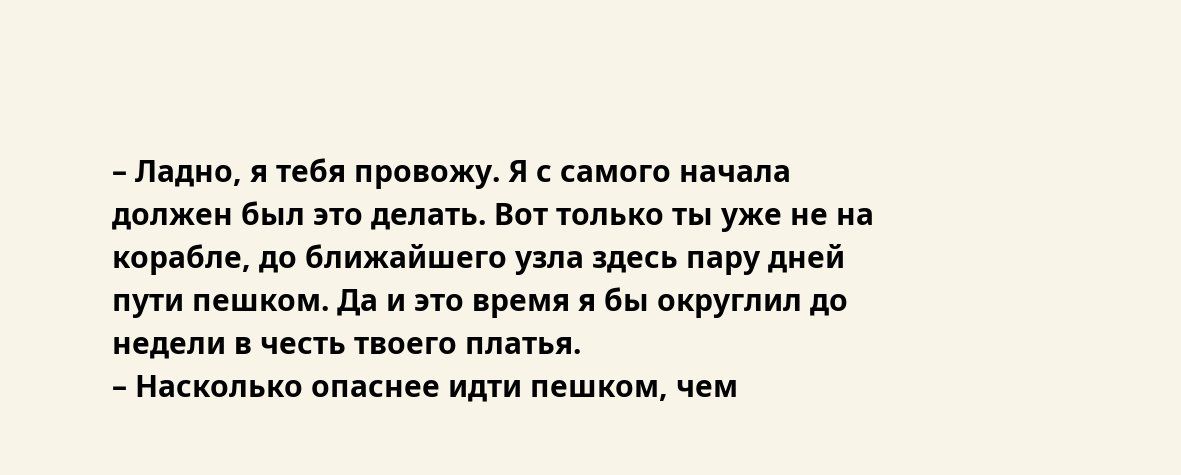– Ладно, я тебя провожу. Я с самого начала должен был это делать. Вот только ты уже не на корабле, до ближайшего узла здесь пару дней пути пешком. Да и это время я бы округлил до недели в честь твоего платья.
– Насколько опаснее идти пешком, чем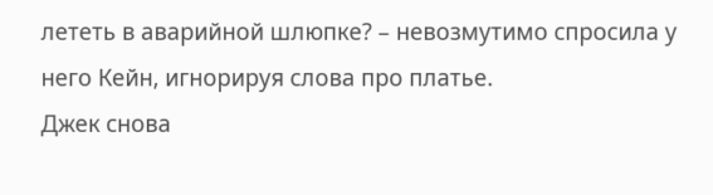лететь в аварийной шлюпке? – невозмутимо спросила у него Кейн, игнорируя слова про платье.
Джек снова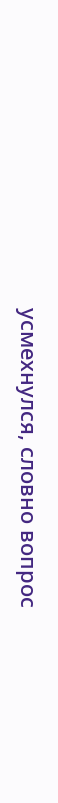усмехнулся, словно вопрос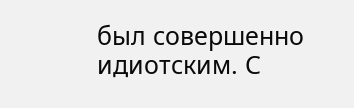был совершенно идиотским. С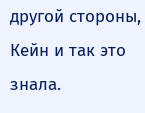другой стороны, Кейн и так это знала.